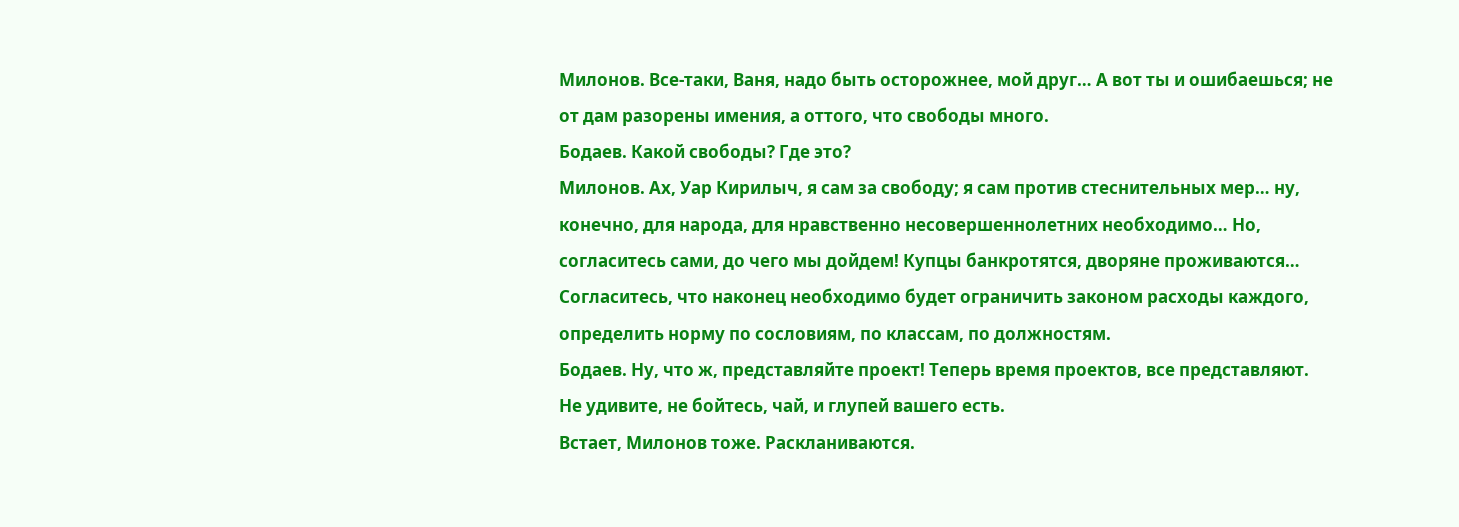Милонов. Все-таки, Ваня, надо быть осторожнее, мой друг… А вот ты и ошибаешься; не от дам разорены имения, а оттого, что свободы много.
Бодаев. Какой свободы? Где это?
Милонов. Ах, Уар Кирилыч, я сам за свободу; я сам против стеснительных мер… ну, конечно, для народа, для нравственно несовершеннолетних необходимо… Но, согласитесь сами, до чего мы дойдем! Купцы банкротятся, дворяне проживаются… Согласитесь, что наконец необходимо будет ограничить законом расходы каждого, определить норму по сословиям, по классам, по должностям.
Бодаев. Ну, что ж, представляйте проект! Теперь время проектов, все представляют. Не удивите, не бойтесь, чай, и глупей вашего есть.
Встает, Милонов тоже. Раскланиваются.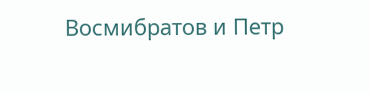Восмибратов и Петр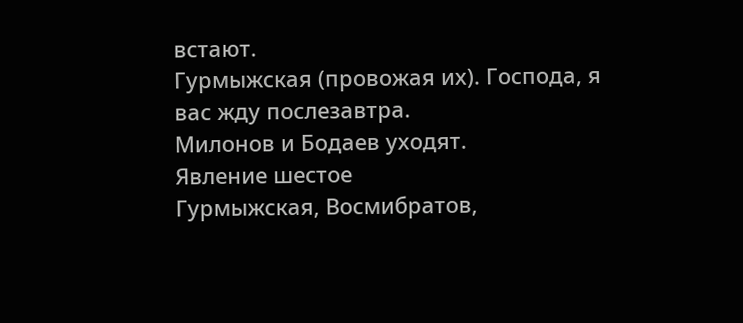встают.
Гурмыжская (провожая их). Господа, я вас жду послезавтра.
Милонов и Бодаев уходят.
Явление шестое
Гурмыжская, Восмибратов,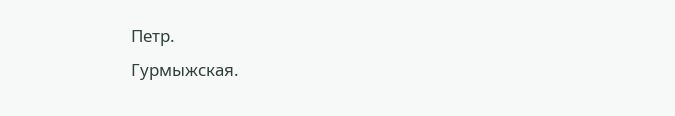Петр.
Гурмыжская.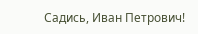Садись, Иван Петрович!